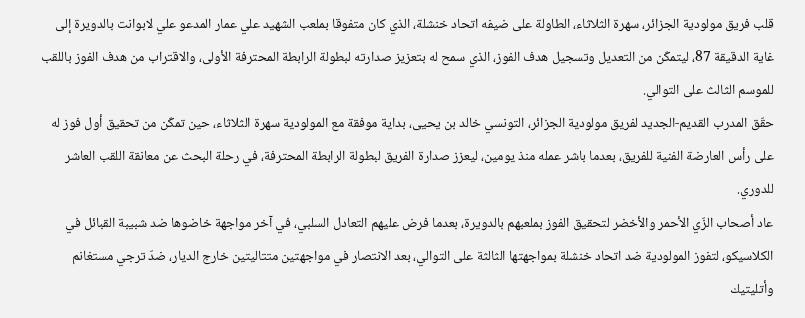قلب فريق مولودية الجزائر، سهرة الثلاثاء، الطاولة على ضيفه اتحاد خنشلة، الذي كان متفوقا بملعب الشهيد علي عمار المدعو علي لابوانت بالدويرة إلى غاية الدقيقة 87، ليتمكّن من التعديل وتسجيل هدف الفوز، الذي سمح له بتعزيز صدارته لبطولة الرابطة المحترفة الأولى، والاقتراب من هدف الفوز باللقب للموسم الثالث على التوالي.
حقّق المدرب القديم-الجديد لفريق مولودية الجزائر، التونسي خالد بن يحيى، بداية موفقة مع المولودية سهرة الثلاثاء، حين تمكّن من تحقيق أول فوز له على رأس العارضة الفنية للفريق، بعدما باشر عمله منذ يومين، ليعزز صدارة الفريق لبطولة الرابطة المحترفة، في رحلة البحث عن معانقة اللقب العاشر للدوري.
عاد أصحاب الزّي الأحمر والأخضر لتحقيق الفوز بملعبهم بالدويرة، بعدما فرض عليهم التعادل السلبي، في آخر مواجهة خاضوها ضد شبيبة القبائل في الكلاسيكو، لتفوز المولودية ضد اتحاد خنشلة بمواجهتها الثالثة على التوالي، بعد الانتصار في مواجهتين متتاليتين خارج الديار، ضدّ ترجي مستغانم وأتليتيك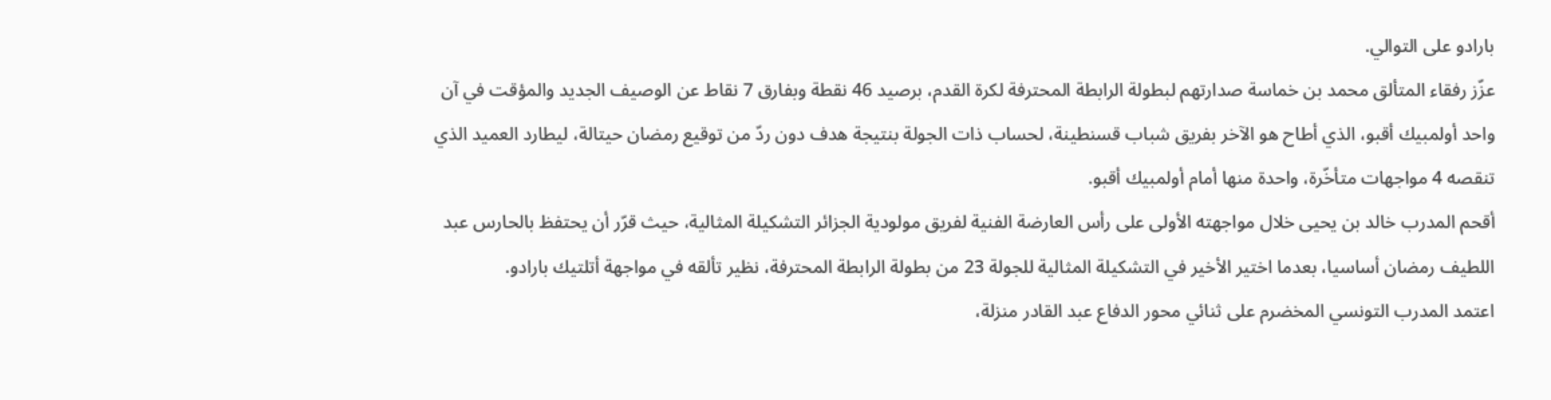بارادو على التوالي.
عزّز رفقاء المتألق محمد بن خماسة صدارتهم لبطولة الرابطة المحترفة لكرة القدم، برصيد 46 نقطة وبفارق 7 نقاط عن الوصيف الجديد والمؤقت في آن واحد أولمبيك أقبو، الذي أطاح هو الآخر بفريق شباب قسنطينة، لحساب ذات الجولة بنتيجة هدف دون ردّ من توقيع رمضان حيتالة، ليطارد العميد الذي تنقصه 4 مواجهات متأخّرة، واحدة منها أمام أولمبيك أقبو.
أقحم المدرب خالد بن يحيى خلال مواجهته الأولى على رأس العارضة الفنية لفريق مولودية الجزائر التشكيلة المثالية، حيث قرّر أن يحتفظ بالحارس عبد اللطيف رمضان أساسيا، بعدما اختير الأخير في التشكيلة المثالية للجولة 23 من بطولة الرابطة المحترفة، نظير تألقه في مواجهة أتلتيك بارادو.
اعتمد المدرب التونسي المخضرم على ثنائي محور الدفاع عبد القادر منزلة،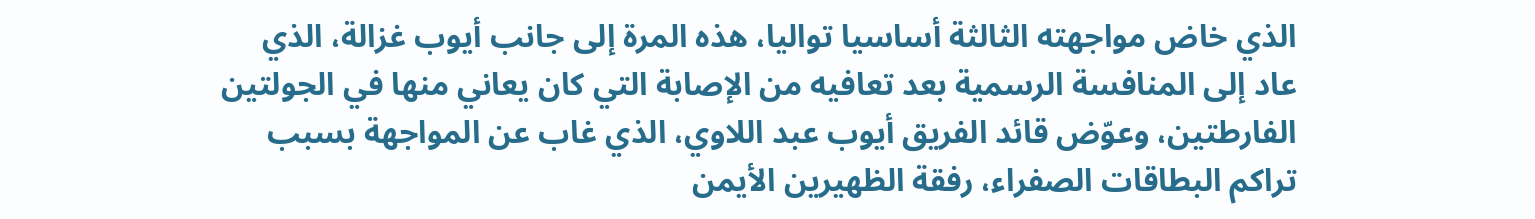الذي خاض مواجهته الثالثة أساسيا تواليا، هذه المرة إلى جانب أيوب غزالة، الذي عاد إلى المنافسة الرسمية بعد تعافيه من الإصابة التي كان يعاني منها في الجولتين الفارطتين، وعوّض قائد الفريق أيوب عبد اللاوي، الذي غاب عن المواجهة بسبب تراكم البطاقات الصفراء، رفقة الظهيرين الأيمن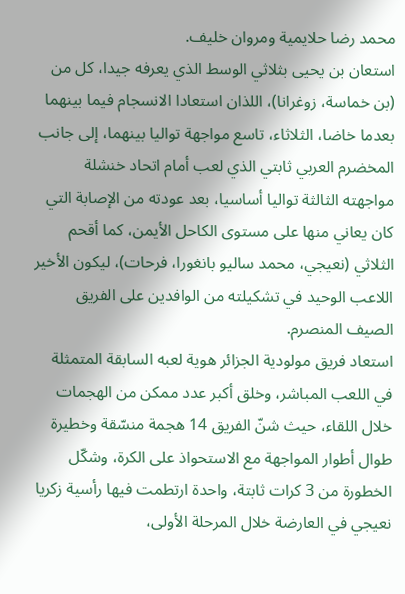محمد رضا حلايمية ومروان خليف.
استعان بن يحيى بثلاثي الوسط الذي يعرفه جيدا، كل من (بن خماسة، زوغرانا)، اللذان استعادا الانسجام فيما بينهما بعدما خاضا، الثلاثاء، تاسع مواجهة تواليا بينهما، إلى جانب المخضرم العربي ثابتي الذي لعب أمام اتحاد خنشلة مواجهته الثالثة تواليا أساسيا، بعد عودته من الإصابة التي كان يعاني منها على مستوى الكاحل الأيمن، كما أقحم الثلاثي (نعيجي، محمد ساليو بانغورا، فرحات)، ليكون الأخير اللاعب الوحيد في تشكيلته من الوافدين على الفريق الصيف المنصرم.
استعاد فريق مولودية الجزائر هوية لعبه السابقة المتمثلة في اللعب المباشر، وخلق أكبر عدد ممكن من الهجمات خلال اللقاء، حيث شنّ الفريق 14 هجمة منسّقة وخطيرة طوال أطوار المواجهة مع الاستحواذ على الكرة، وشكّل الخطورة من 3 كرات ثابتة، واحدة ارتطمت فيها رأسية زكريا نعيجي في العارضة خلال المرحلة الأولى،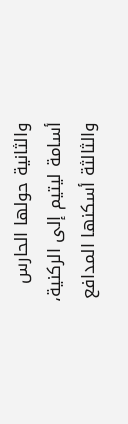والثانية حولها الحارس أسامة ليتيم إلى الركنية، والثالثة أسكنها المدافع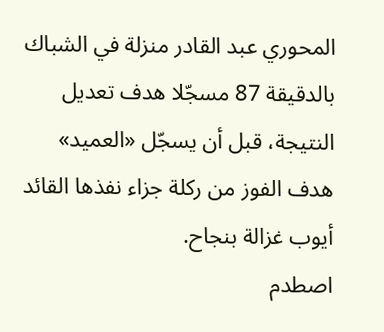المحوري عبد القادر منزلة في الشباك بالدقيقة 87 مسجّلا هدف تعديل النتيجة، قبل أن يسجّل «العميد» هدف الفوز من ركلة جزاء نفذها القائد أيوب غزالة بنجاح.
اصطدم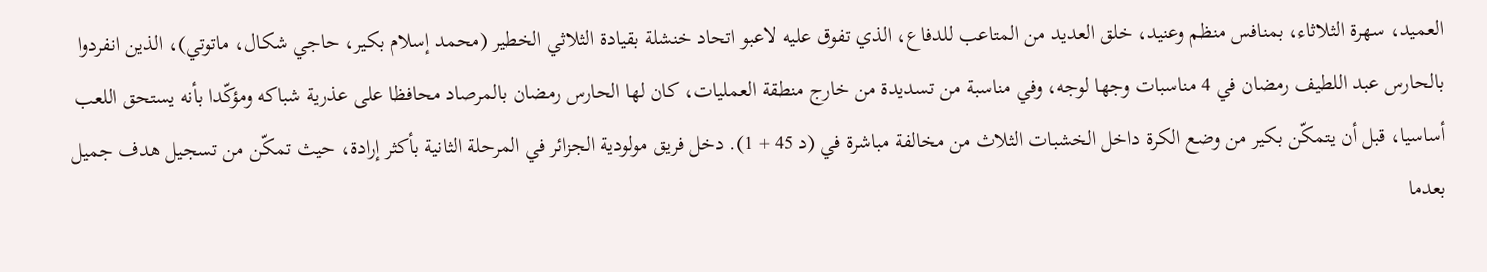العميد، سهرة الثلاثاء، بمنافس منظم وعنيد، خلق العديد من المتاعب للدفاع، الذي تفوق عليه لاعبو اتحاد خنشلة بقيادة الثلاثي الخطير (محمد إسلام بكير، حاجي شكال، ماتوتي)، الذين انفردوا بالحارس عبد اللطيف رمضان في 4 مناسبات وجها لوجه، وفي مناسبة من تسديدة من خارج منطقة العمليات، كان لها الحارس رمضان بالمرصاد محافظا على عذرية شباكه ومؤكّدا بأنه يستحق اللعب أساسيا، قبل أن يتمكّن بكير من وضع الكرة داخل الخشبات الثلاث من مخالفة مباشرة في (د 45 + 1). دخل فريق مولودية الجزائر في المرحلة الثانية بأكثر إرادة، حيث تمكّن من تسجيل هدف جميل بعدما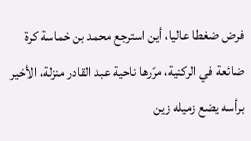فرض ضغطا عاليا، أين استرجع محمد بن خماسة كرة ضائعة في الركنية، مرّرها ناحية عبد القادر منزلة، الأخير برأسه يضع زميله زين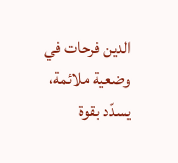الدين فرحات في وضعية ملائمة، يسدّد بقوة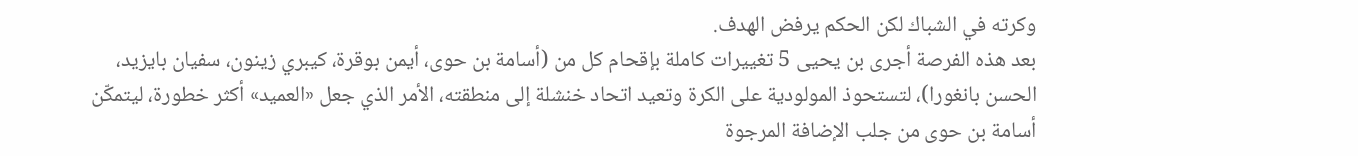وكرته في الشباك لكن الحكم يرفض الهدف.
بعد هذه الفرصة أجرى بن يحيى 5 تغييرات كاملة بإقحام كل من (أسامة بن حوى، أيمن بوقرة، كيبري زينون، سفيان بايزيد، الحسن بانغورا)، لتستحوذ المولودية على الكرة وتعيد اتحاد خنشلة إلى منطقته، الأمر الذي جعل «العميد» أكثر خطورة، ليتمكّن أسامة بن حوى من جلب الإضافة المرجوة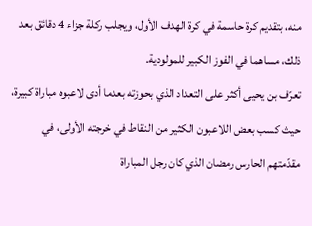منه، بتقديم كرة حاسمة في كرة الهدف الأول، ويجلب ركلة جزاء 4 دقائق بعد ذلك، مساهما في الفوز الكبير للمولودية.
تعرّف بن يحيى أكثر على التعداد الذي بحوزته بعدما أدى لاعبوه مباراة كبيرة، حيث كسب بعض اللاعبون الكثير من النقاط في خرجته الأولى، في مقدّمتهم الحارس رمضان الذي كان رجل المباراة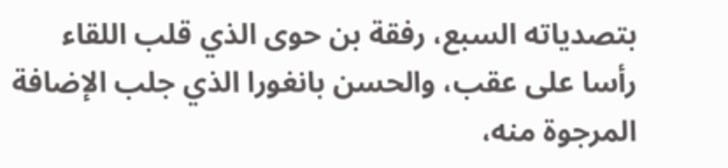بتصدياته السبع، رفقة بن حوى الذي قلب اللقاء رأسا على عقب، والحسن بانغورا الذي جلب الإضافة المرجوة منه،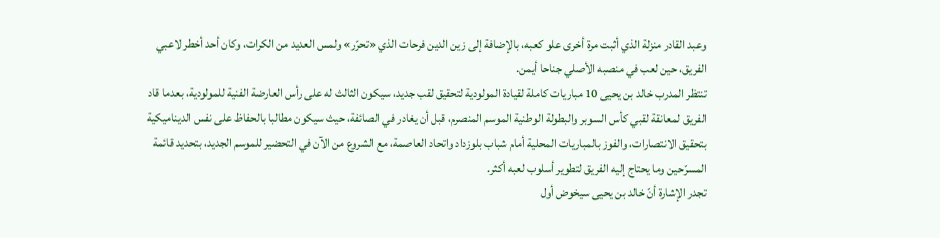وعبد القادر منزلة الذي أثبت مرة أخرى علو كعبه، بالإضافة إلى زين الدين فرحات الذي «تحرّر» ولمس العديد من الكرات، وكان أحد أخطر لاعبي الفريق، حين لعب في منصبه الأصلي جناحا أيمن.
تنتظر المدرب خالد بن يحيى 10 مباريات كاملة لقيادة المولودية لتحقيق لقب جديد، سيكون الثالث له على رأس العارضة الفنية للمولودية، بعدما قاد الفريق لمعانقة لقبي كأس السوبر والبطولة الوطنية الموسم المنصرم، قبل أن يغادر في الصائفة، حيث سيكون مطالبا بالحفاظ على نفس الديناميكية بتحقيق الانتصارات، والفوز بالمباريات المحلية أمام شباب بلوزداد واتحاد العاصمة، مع الشروع من الآن في التحضير للموسم الجديد، بتحديد قائمة المسرّحين وما يحتاج إليه الفريق لتطوير أسلوب لعبه أكثر.
تجدر الإشارة أنّ خالد بن يحيى سيخوض أول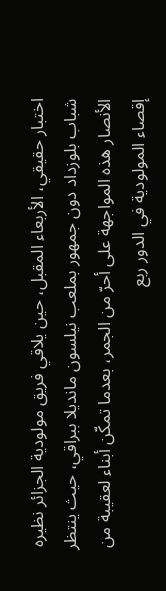اختبار حقيقي، الأربعاء المقبل، حين يلاقي فريق مولودية الجزائر نظيره شباب بلوزداد دون جمهور بملعب نيلسون مانديلا ببراقي، حيث ينتظر الأنصار هذه المواجهة على أحرّ من الجمر، بعدما تمكّن أبناء لعقيبة من إقصاء المولودية في الدور ربع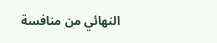النهائي من منافسة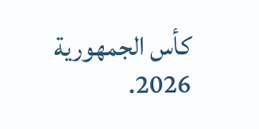كأس الجمهورية 2026.